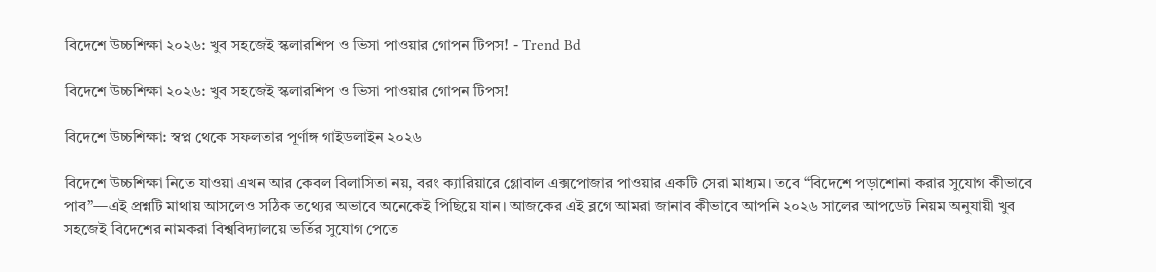বিদেশে উচ্চশিক্ষা ২০২৬: খুব সহজেই স্কলারশিপ ও ভিসা পাওয়ার গোপন টিপস! - Trend Bd

বিদেশে উচ্চশিক্ষা ২০২৬: খুব সহজেই স্কলারশিপ ও ভিসা পাওয়ার গোপন টিপস!

বিদেশে উচ্চশিক্ষা: স্বপ্ন থেকে সফলতার পূর্ণাঙ্গ গাইডলাইন ২০২৬

বিদেশে উচ্চশিক্ষা নিতে যাওয়া এখন আর কেবল বিলাসিতা নয়, বরং ক্যারিয়ারে গ্লোবাল এক্সপোজার পাওয়ার একটি সেরা মাধ্যম। তবে “বিদেশে পড়াশোনা করার সুযোগ কীভাবে পাব”—এই প্রশ্নটি মাথায় আসলেও সঠিক তথ্যের অভাবে অনেকেই পিছিয়ে যান। আজকের এই ব্লগে আমরা জানাব কীভাবে আপনি ২০২৬ সালের আপডেট নিয়ম অনুযায়ী খুব সহজেই বিদেশের নামকরা বিশ্ববিদ্যালয়ে ভর্তির সুযোগ পেতে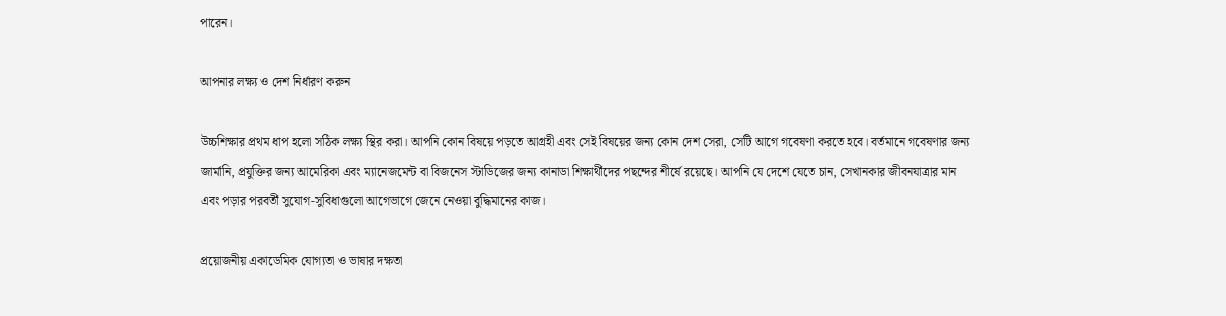পারেন।

আপনার লক্ষ্য ও দেশ নির্ধারণ করুন

উচ্চশিক্ষার প্রথম ধাপ হলো সঠিক লক্ষ্য স্থির করা। আপনি কোন বিষয়ে পড়তে আগ্রহী এবং সেই বিষয়ের জন্য কোন দেশ সেরা, সেটি আগে গবেষণা করতে হবে। বর্তমানে গবেষণার জন্য জার্মানি, প্রযুক্তির জন্য আমেরিকা এবং ম্যানেজমেন্ট বা বিজনেস স্টাডিজের জন্য কানাডা শিক্ষার্থীদের পছন্দের শীর্ষে রয়েছে। আপনি যে দেশে যেতে চান, সেখানকার জীবনযাত্রার মান এবং পড়ার পরবর্তী সুযোগ-সুবিধাগুলো আগেভাগে জেনে নেওয়া বুদ্ধিমানের কাজ।

প্রয়োজনীয় একাডেমিক যোগ্যতা ও ভাষার দক্ষতা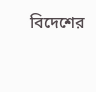বিদেশের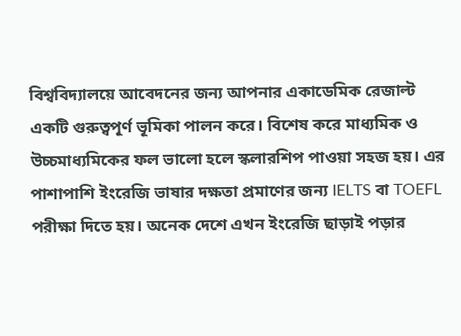বিশ্ববিদ্যালয়ে আবেদনের জন্য আপনার একাডেমিক রেজাল্ট একটি গুরুত্বপূর্ণ ভূমিকা পালন করে। বিশেষ করে মাধ্যমিক ও উচ্চমাধ্যমিকের ফল ভালো হলে স্কলারশিপ পাওয়া সহজ হয়। এর পাশাপাশি ইংরেজি ভাষার দক্ষতা প্রমাণের জন্য IELTS বা TOEFL পরীক্ষা দিতে হয়। অনেক দেশে এখন ইংরেজি ছাড়াই পড়ার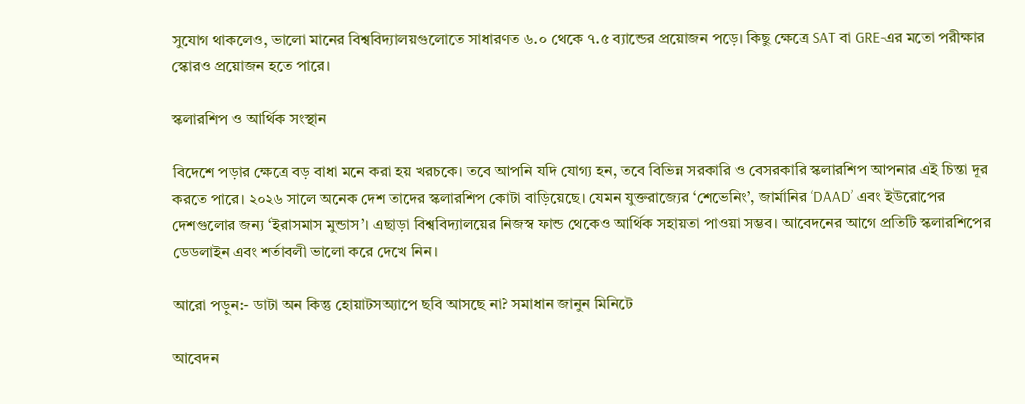সুযোগ থাকলেও, ভালো মানের বিশ্ববিদ্যালয়গুলোতে সাধারণত ৬.০ থেকে ৭.৫ ব্যান্ডের প্রয়োজন পড়ে। কিছু ক্ষেত্রে SAT বা GRE-এর মতো পরীক্ষার স্কোরও প্রয়োজন হতে পারে।

স্কলারশিপ ও আর্থিক সংস্থান

বিদেশে পড়ার ক্ষেত্রে বড় বাধা মনে করা হয় খরচকে। তবে আপনি যদি যোগ্য হন, তবে বিভিন্ন সরকারি ও বেসরকারি স্কলারশিপ আপনার এই চিন্তা দূর করতে পারে। ২০২৬ সালে অনেক দেশ তাদের স্কলারশিপ কোটা বাড়িয়েছে। যেমন যুক্তরাজ্যের ‘শেভেনিং’, জার্মানির ‘DAAD’ এবং ইউরোপের দেশগুলোর জন্য ‘ইরাসমাস মুন্ডাস’। এছাড়া বিশ্ববিদ্যালয়ের নিজস্ব ফান্ড থেকেও আর্থিক সহায়তা পাওয়া সম্ভব। আবেদনের আগে প্রতিটি স্কলারশিপের ডেডলাইন এবং শর্তাবলী ভালো করে দেখে নিন।

আরো পড়ুন:- ডাটা অন কিন্তু হোয়াটসঅ্যাপে ছবি আসছে না? সমাধান জানুন মিনিটে

আবেদন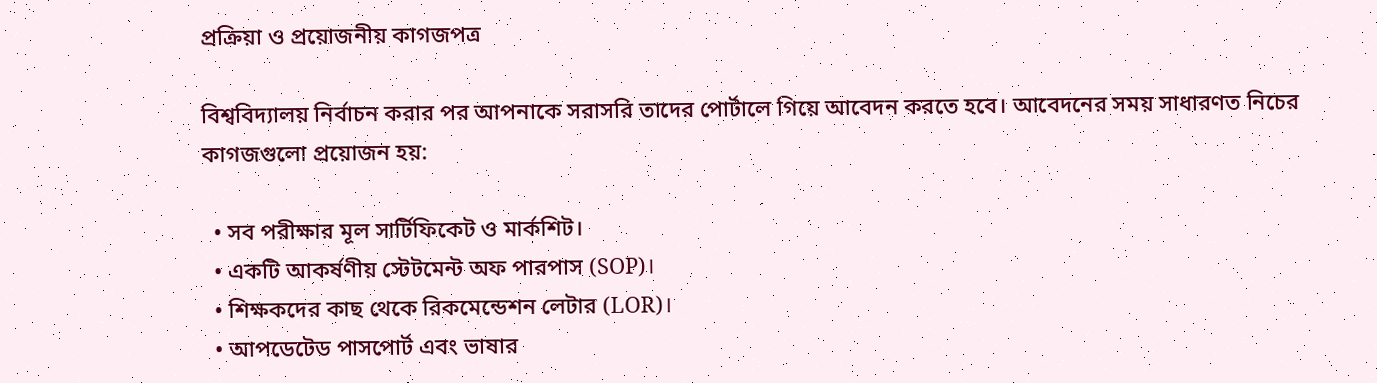প্রক্রিয়া ও প্রয়োজনীয় কাগজপত্র

বিশ্ববিদ্যালয় নির্বাচন করার পর আপনাকে সরাসরি তাদের পোর্টালে গিয়ে আবেদন করতে হবে। আবেদনের সময় সাধারণত নিচের কাগজগুলো প্রয়োজন হয়:

  • সব পরীক্ষার মূল সার্টিফিকেট ও মার্কশিট।
  • একটি আকর্ষণীয় স্টেটমেন্ট অফ পারপাস (SOP)।
  • শিক্ষকদের কাছ থেকে রিকমেন্ডেশন লেটার (LOR)।
  • আপডেটেড পাসপোর্ট এবং ভাষার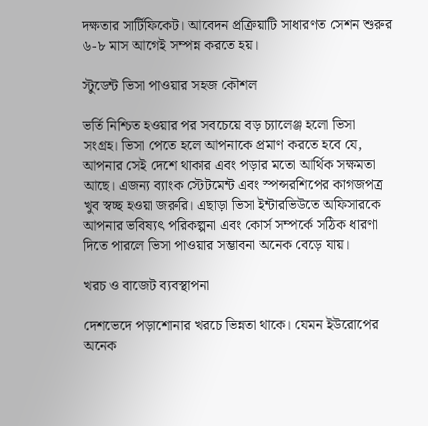দক্ষতার সার্টিফিকেট। আবেদন প্রক্রিয়াটি সাধারণত সেশন শুরুর ৬-৮ মাস আগেই সম্পন্ন করতে হয়।

স্টুডেন্ট ভিসা পাওয়ার সহজ কৌশল

ভর্তি নিশ্চিত হওয়ার পর সবচেয়ে বড় চ্যালেঞ্জ হলো ভিসা সংগ্রহ। ভিসা পেতে হলে আপনাকে প্রমাণ করতে হবে যে, আপনার সেই দেশে থাকার এবং পড়ার মতো আর্থিক সক্ষমতা আছে। এজন্য ব্যাংক স্টেটমেন্ট এবং স্পন্সরশিপের কাগজপত্র খুব স্বচ্ছ হওয়া জরুরি। এছাড়া ভিসা ইন্টারভিউতে অফিসারকে আপনার ভবিষ্যৎ পরিকল্পনা এবং কোর্স সম্পর্কে সঠিক ধারণা দিতে পারলে ভিসা পাওয়ার সম্ভাবনা অনেক বেড়ে যায়।

খরচ ও বাজেট ব্যবস্থাপনা

দেশভেদে পড়াশোনার খরচে ভিন্নতা থাকে। যেমন ইউরোপের অনেক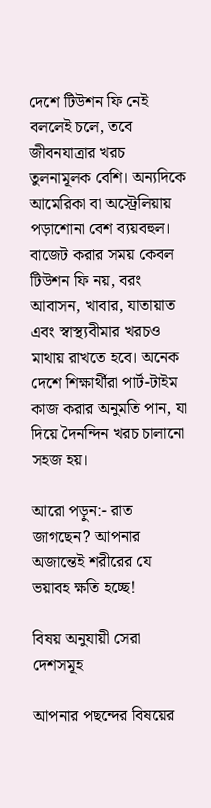দেশে টিউশন ফি নেই বললেই চলে, তবে জীবনযাত্রার খরচ তুলনামূলক বেশি। অন্যদিকে আমেরিকা বা অস্ট্রেলিয়ায় পড়াশোনা বেশ ব্যয়বহুল। বাজেট করার সময় কেবল টিউশন ফি নয়, বরং আবাসন, খাবার, যাতায়াত এবং স্বাস্থ্যবীমার খরচও মাথায় রাখতে হবে। অনেক দেশে শিক্ষার্থীরা পার্ট-টাইম কাজ করার অনুমতি পান, যা দিয়ে দৈনন্দিন খরচ চালানো সহজ হয়।

আরো পড়ুন:- রাত জাগছেন? আপনার অজান্তেই শরীরের যে ভয়াবহ ক্ষতি হচ্ছে!

বিষয় অনুযায়ী সেরা দেশসমূহ

আপনার পছন্দের বিষয়ের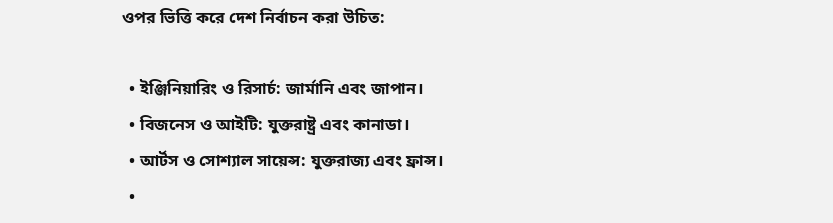ওপর ভিত্তি করে দেশ নির্বাচন করা উচিত:

  • ইঞ্জিনিয়ারিং ও রিসার্চ: জার্মানি এবং জাপান।
  • বিজনেস ও আইটি: যুক্তরাষ্ট্র এবং কানাডা।
  • আর্টস ও সোশ্যাল সায়েন্স: যুক্তরাজ্য এবং ফ্রান্স।
  •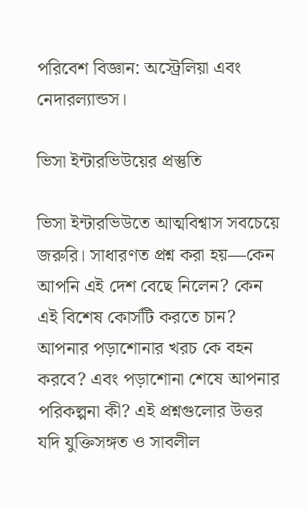পরিবেশ বিজ্ঞান: অস্ট্রেলিয়া এবং নেদারল্যান্ডস।

ভিসা ইন্টারভিউয়ের প্রস্তুতি

ভিসা ইন্টারভিউতে আত্মবিশ্বাস সবচেয়ে জরুরি। সাধারণত প্রশ্ন করা হয়—কেন আপনি এই দেশ বেছে নিলেন? কেন এই বিশেষ কোর্সটি করতে চান? আপনার পড়াশোনার খরচ কে বহন করবে? এবং পড়াশোনা শেষে আপনার পরিকল্পনা কী? এই প্রশ্নগুলোর উত্তর যদি যুক্তিসঙ্গত ও সাবলীল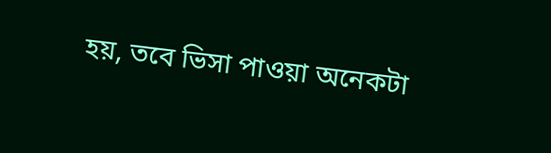হয়, তবে ভিসা পাওয়া অনেকটা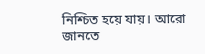নিশ্চিত হয়ে যায়। আরো জানতে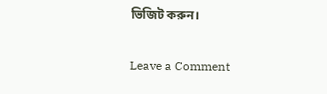ভিজিট করুন।

Leave a Comment